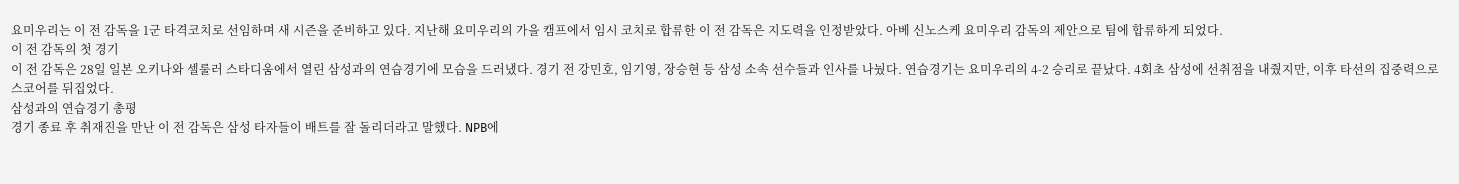요미우리는 이 전 감독을 1군 타격코치로 선임하며 새 시즌을 준비하고 있다. 지난해 요미우리의 가을 캠프에서 임시 코치로 합류한 이 전 감독은 지도력을 인정받았다. 아베 신노스케 요미우리 감독의 제안으로 팀에 합류하게 되었다.
이 전 감독의 첫 경기
이 전 감독은 28일 일본 오키나와 셀룰러 스타디움에서 열린 삼성과의 연습경기에 모습을 드러냈다. 경기 전 강민호, 임기영, 장승현 등 삼성 소속 선수들과 인사를 나눴다. 연습경기는 요미우리의 4-2 승리로 끝났다. 4회초 삼성에 선취점을 내줬지만, 이후 타선의 집중력으로 스코어를 뒤집었다.
삼성과의 연습경기 총평
경기 종료 후 취재진을 만난 이 전 감독은 삼성 타자들이 배트를 잘 돌리더라고 말했다. NPB에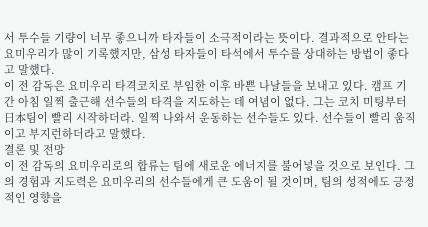서 투수들 기량이 너무 좋으니까 타자들이 소극적이라는 뜻이다. 결과적으로 안타는 요미우리가 많이 기록했지만, 삼성 타자들이 타석에서 투수를 상대하는 방법이 좋다고 말했다.
이 전 감독은 요미우리 타격코치로 부임한 이후 바쁜 나날들을 보내고 있다. 캠프 기간 아침 일찍 출근해 선수들의 타격을 지도하는 데 여념이 없다. 그는 코치 미팅부터 日本팀이 빨리 시작하더라. 일찍 나와서 운동하는 선수들도 있다. 선수들이 빨리 움직이고 부지런하더라고 말했다.
결론 및 전망
이 전 감독의 요미우리로의 합류는 팀에 새로운 에너지를 불어넣을 것으로 보인다. 그의 경험과 지도력은 요미우리의 선수들에게 큰 도움이 될 것이며, 팀의 성적에도 긍정적인 영향을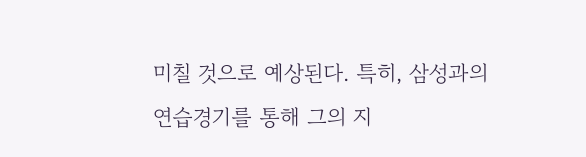미칠 것으로 예상된다. 특히, 삼성과의 연습경기를 통해 그의 지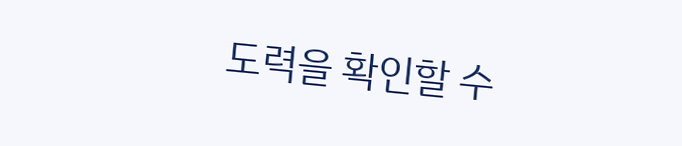도력을 확인할 수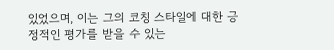있었으며, 이는 그의 코칭 스타일에 대한 긍정적인 평가를 받을 수 있는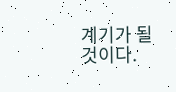계기가 될 것이다.